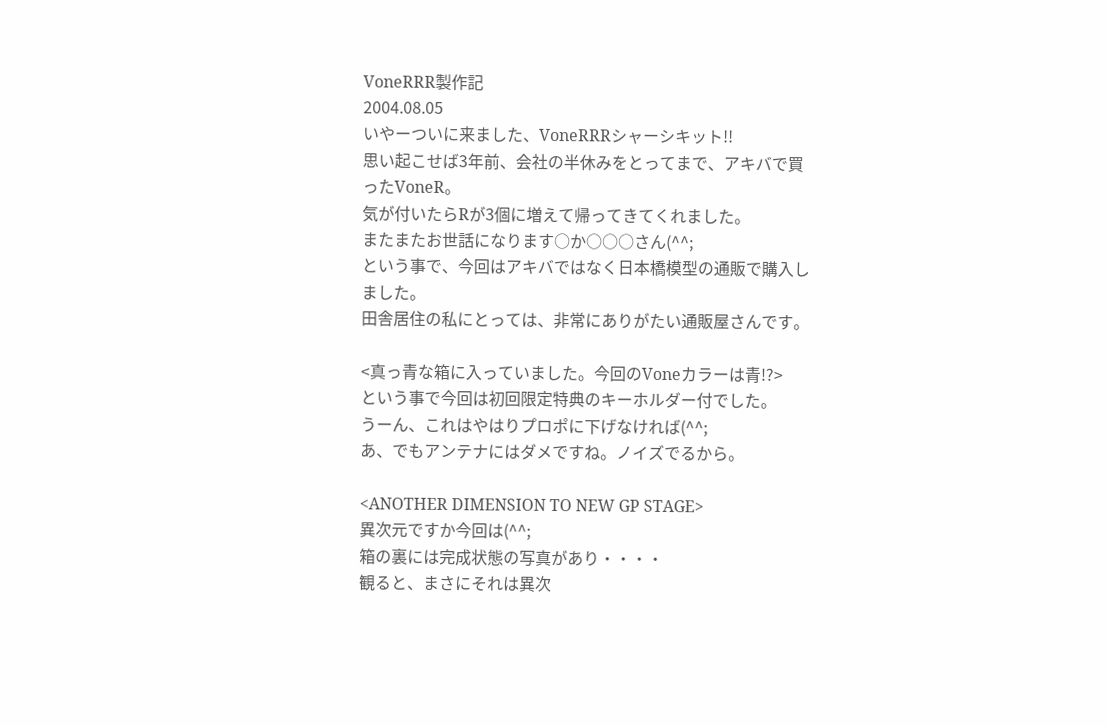VoneRRR製作記
2004.08.05
いやーついに来ました、VoneRRRシャーシキット!!
思い起こせば3年前、会社の半休みをとってまで、アキバで買ったVoneR。
気が付いたらRが3個に増えて帰ってきてくれました。
またまたお世話になります○か○○○さん(^^;
という事で、今回はアキバではなく日本橋模型の通販で購入しました。
田舎居住の私にとっては、非常にありがたい通販屋さんです。

<真っ青な箱に入っていました。今回のVoneカラーは青!?>
という事で今回は初回限定特典のキーホルダー付でした。
うーん、これはやはりプロポに下げなければ(^^;
あ、でもアンテナにはダメですね。ノイズでるから。

<ANOTHER DIMENSION TO NEW GP STAGE>
異次元ですか今回は(^^;
箱の裏には完成状態の写真があり・・・・
観ると、まさにそれは異次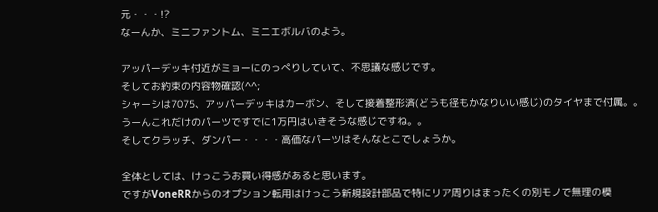元・・・!?
なーんか、ミニファントム、ミニエボルバのよう。

アッパーデッキ付近がミョーにのっぺりしていて、不思議な感じです。
そしてお約束の内容物確認(^^;
シャーシは7075、アッパーデッキはカーボン、そして接着整形済(どうも径もかなりいい感じ)のタイヤまで付属。。
うーんこれだけのパーツですでに1万円はいきそうな感じですね。。
そしてクラッチ、ダンパー・・・・高価なパーツはそんなとこでしょうか。

全体としては、けっこうお買い得感があると思います。
ですがVoneRRからのオプション転用はけっこう新規設計部品で特にリア周りはまったくの別モノで無理の模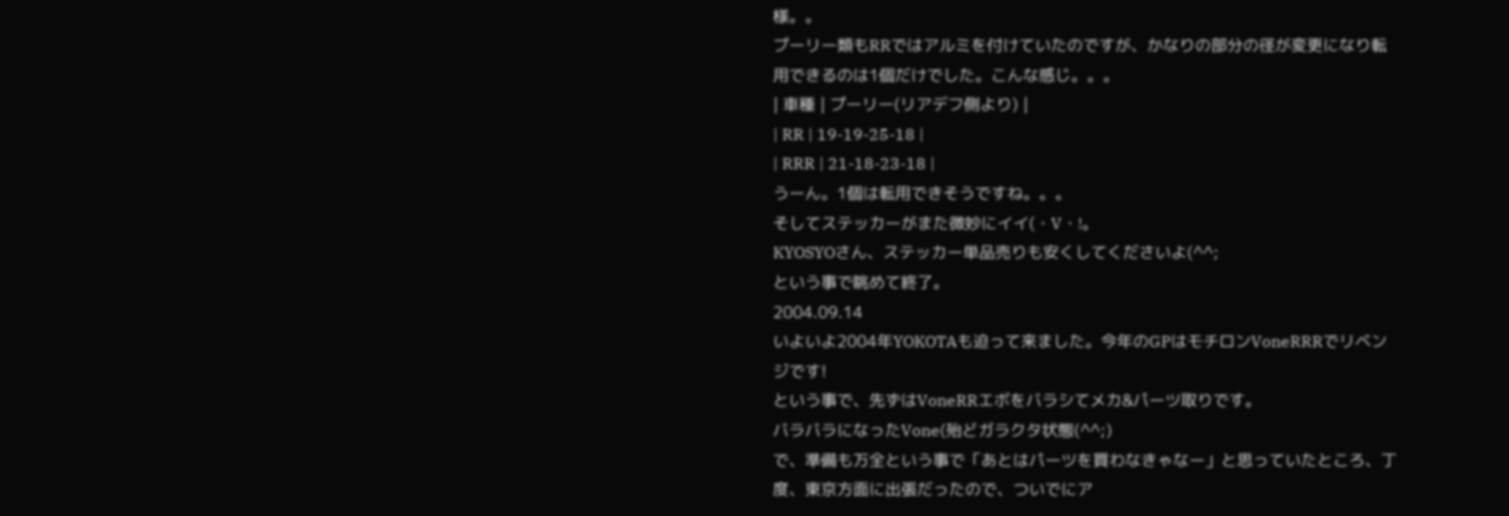様。。
プーリー類もRRではアルミを付けていたのですが、かなりの部分の径が変更になり転用できるのは1個だけでした。こんな感じ。。。
| 車種 | プーリー(リアデフ側より) |
| RR | 19-19-25-18 |
| RRR | 21-18-23-18 |
うーん。1個は転用できそうですね。。。
そしてステッカーがまた微妙にイイ(・V・!。
KYOSYOさん、ステッカー単品売りも安くしてくださいよ(^^;
という事で眺めて終了。
2004.09.14
いよいよ2004年YOKOTAも迫って来ました。今年のGPはモチロンVoneRRRでリベンジです!
という事で、先ずはVoneRRエボをバラシてメカ&パーツ取りです。
バラバラになったVone(殆どガラクタ状態(^^;)
で、準備も万全という事で「あとはパーツを買わなきゃなー」と思っていたところ、丁度、東京方面に出張だったので、ついでにア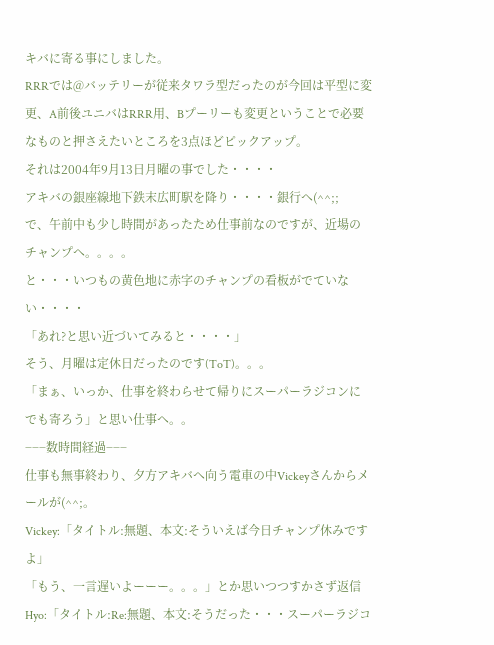キバに寄る事にしました。
RRRでは@バッテリーが従来タワラ型だったのが今回は平型に変更、A前後ユニバはRRR用、Bプーリーも変更ということで必要なものと押さえたいところを3点ほどピックアップ。
それは2004年9月13日月曜の事でした・・・・
アキバの銀座線地下鉄末広町駅を降り・・・・銀行へ(^^;;
で、午前中も少し時間があったため仕事前なのですが、近場のチャンプへ。。。。
と・・・いつもの黄色地に赤字のチャンプの看板がでていない・・・・
「あれ?と思い近づいてみると・・・・」
そう、月曜は定休日だったのです(ToT)。。。
「まぁ、いっか、仕事を終わらせて帰りにスーパーラジコンにでも寄ろう」と思い仕事へ。。
−−−数時間経過−−−
仕事も無事終わり、夕方アキバへ向う電車の中Vickeyさんからメールが(^^;。
Vickey:「タイトル:無題、本文:そういえば今日チャンプ休みですよ」
「もう、一言遅いよーーー。。。」とか思いつつすかさず返信
Hyo:「タイトル:Re:無題、本文:そうだった・・・スーパーラジコ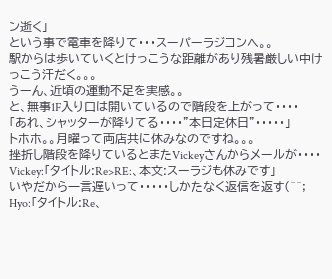ン逝く」
という事で電車を降りて・・・スーパーラジコンへ。。
駅からは歩いていくとけっこうな距離があり残暑厳しい中けっこう汗だく。。。
うーん、近頃の運動不足を実感。。
と、無事1F入り口は開いているので階段を上がって・・・・
「あれ、シャッターが降りてる・・・・”本日定休日”・・・・・」
トホホ。。月曜って両店共に休みなのですね。。。
挫折し階段を降りているとまたVickeyさんからメールが・・・・
Vickey:「タイトル:Re>RE:、本文:スーラジも休みです」
いやだから一言遅いって・・・・・しかたなく返信を返す(^^;
Hyo:「タイトル:Re、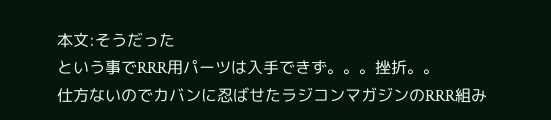本文:そうだった
という事でRRR用パーツは入手できず。。。挫折。。
仕方ないのでカバンに忍ばせたラジコンマガジンのRRR組み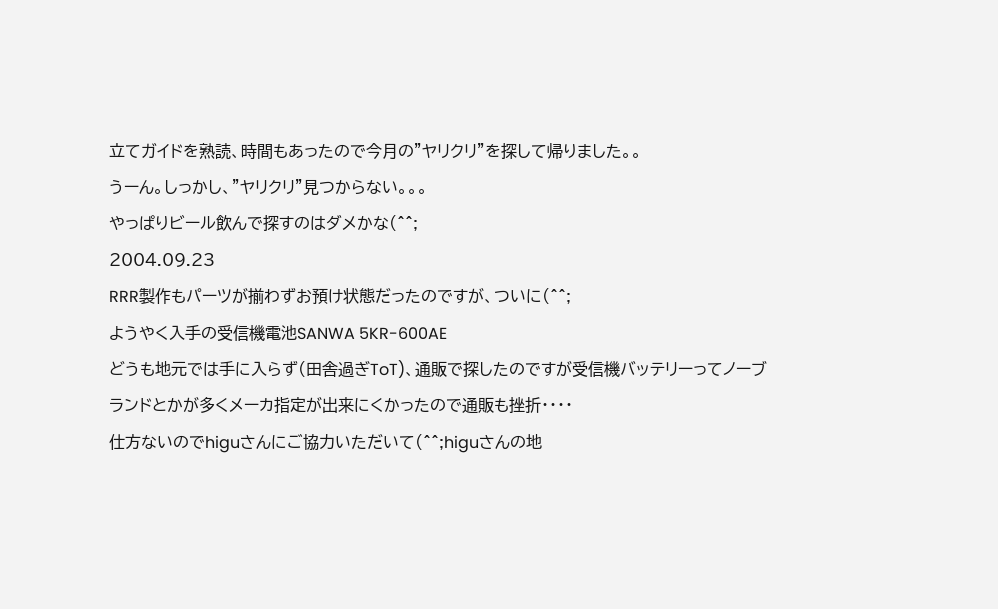立てガイドを熟読、時間もあったので今月の”ヤリクリ”を探して帰りました。。
うーん。しっかし、”ヤリクリ”見つからない。。。
やっぱりビール飲んで探すのはダメかな(^^;
2004.09.23
RRR製作もパーツが揃わずお預け状態だったのですが、ついに(^^;
ようやく入手の受信機電池SANWA 5KR-600AE
どうも地元では手に入らず(田舎過ぎToT)、通販で探したのですが受信機バッテリーってノーブランドとかが多くメーカ指定が出来にくかったので通販も挫折・・・・
仕方ないのでhiguさんにご協力いただいて(^^;higuさんの地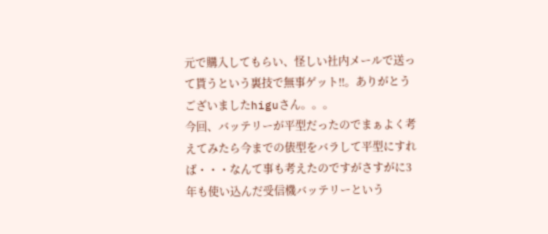元で購入してもらい、怪しい社内メールで送って貰うという裏技で無事ゲット!!。ありがとうございましたhiguさん。。。
今回、バッテリーが平型だったのでまぁよく考えてみたら今までの俵型をバラして平型にすれば・・・なんて事も考えたのですがさすがに3年も使い込んだ受信機バッテリーという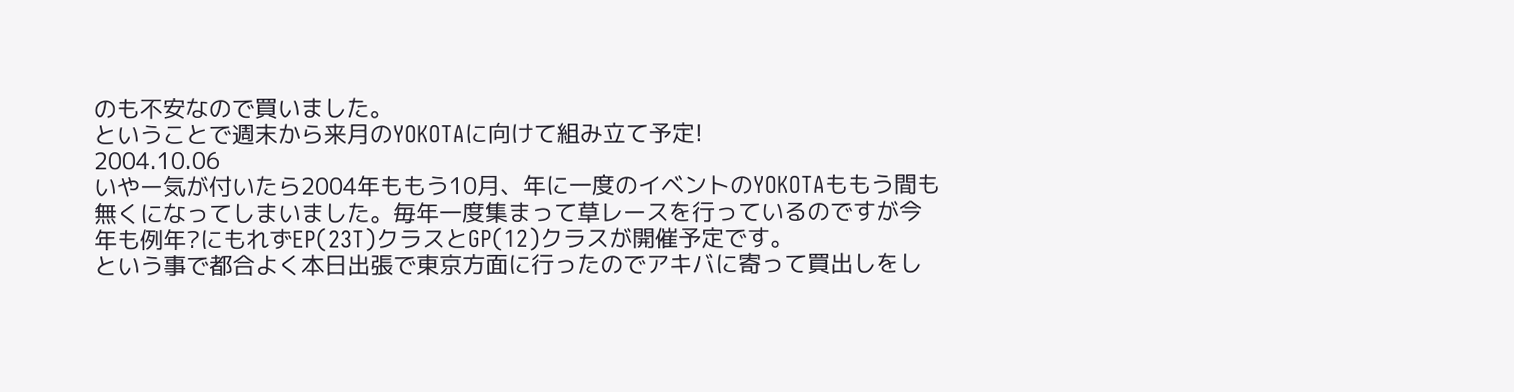のも不安なので買いました。
ということで週末から来月のYOKOTAに向けて組み立て予定!
2004.10.06
いやー気が付いたら2004年ももう10月、年に一度のイベントのYOKOTAももう間も無くになってしまいました。毎年一度集まって草レースを行っているのですが今年も例年?にもれずEP(23T)クラスとGP(12)クラスが開催予定です。
という事で都合よく本日出張で東京方面に行ったのでアキバに寄って買出しをし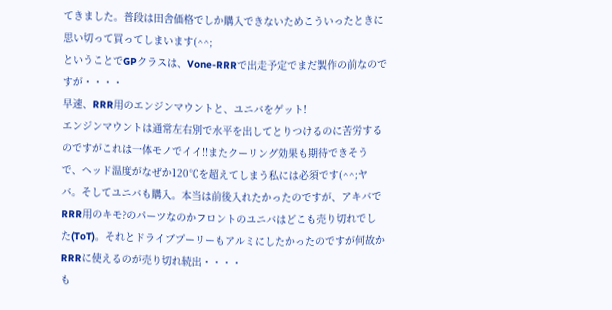てきました。普段は田舎価格でしか購入できないためこういったときに思い切って買ってしまいます(^^;
ということでGPクラスは、Vone-RRRで出走予定でまだ製作の前なのですが・・・・
早速、RRR用のエンジンマウントと、ユニバをゲット!
エンジンマウントは通常左右別で水平を出してとりつけるのに苦労するのですがこれは一体モノでイイ!!またクーリング効果も期待できそうで、ヘッド温度がなぜか120℃を超えてしまう私には必須です(^^;ヤバ。そしてユニバも購入。本当は前後入れたかったのですが、アキバでRRR用のキモ?のパーツなのかフロントのユニバはどこも売り切れでした(ToT)。それとドライブプーリーもアルミにしたかったのですが何故かRRRに使えるのが売り切れ続出・・・・
も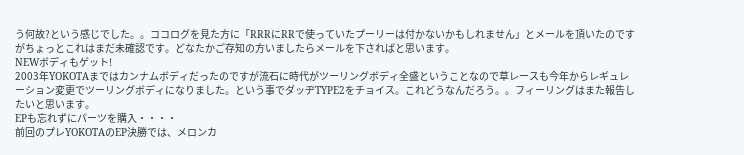う何故?という感じでした。。ココログを見た方に「RRRにRRで使っていたプーリーは付かないかもしれません」とメールを頂いたのですがちょっとこれはまだ未確認です。どなたかご存知の方いましたらメールを下さればと思います。
NEWボディもゲット!
2003年YOKOTAまではカンナムボディだったのですが流石に時代がツーリングボディ全盛ということなので草レースも今年からレギュレーション変更でツーリングボディになりました。という事でダッヂTYPE2をチョイス。これどうなんだろう。。フィーリングはまた報告したいと思います。
EPも忘れずにパーツを購入・・・・
前回のプレYOKOTAのEP決勝では、メロンカ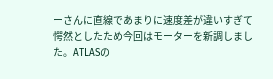ーさんに直線であまりに速度差が違いすぎて愕然としたため今回はモーターを新調しました。ATLASの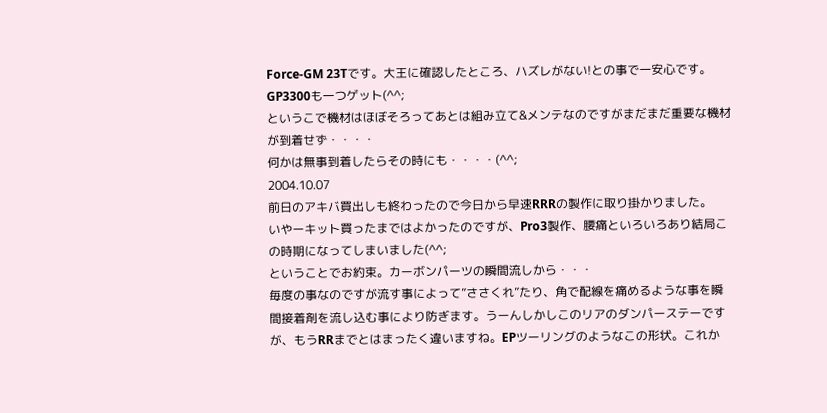Force-GM 23Tです。大王に確認したところ、ハズレがない!との事で一安心です。GP3300も一つゲット(^^;
というこで機材はほぼそろってあとは組み立て&メンテなのですがまだまだ重要な機材が到着せず・・・・
何かは無事到着したらその時にも・・・・(^^;
2004.10.07
前日のアキバ買出しも終わったので今日から早速RRRの製作に取り掛かりました。
いやーキット買ったまではよかったのですが、Pro3製作、腰痛といろいろあり結局この時期になってしまいました(^^;
ということでお約束。カーボンパーツの瞬間流しから・・・
毎度の事なのですが流す事によって”ささくれ”たり、角で配線を痛めるような事を瞬間接着剤を流し込む事により防ぎます。うーんしかしこのリアのダンパーステーですが、もうRRまでとはまったく違いますね。EPツーリングのようなこの形状。これか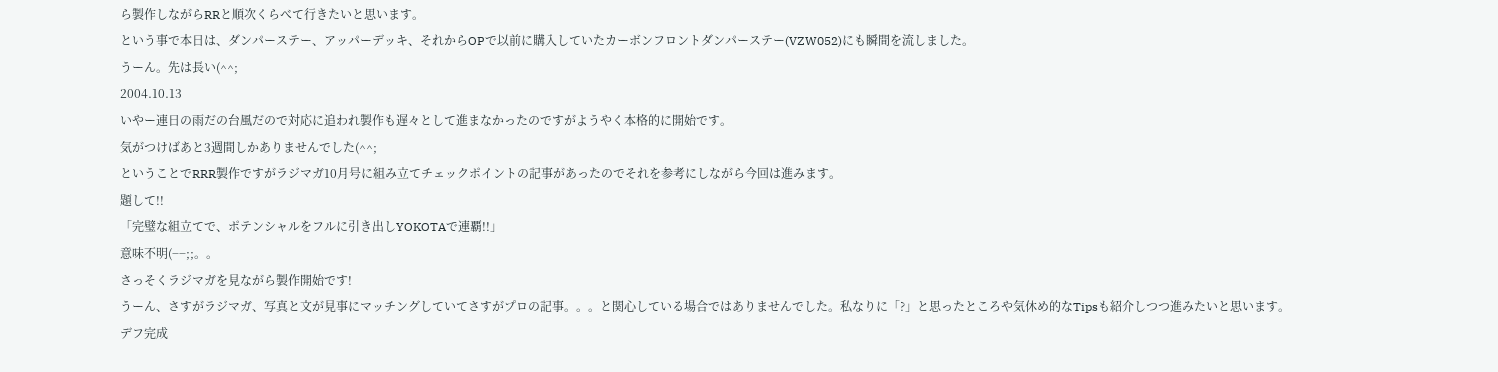ら製作しながらRRと順次くらべて行きたいと思います。
という事で本日は、ダンパーステー、アッパーデッキ、それからOPで以前に購入していたカーボンフロントダンパーステー(VZW052)にも瞬間を流しました。
うーん。先は長い(^^;
2004.10.13
いやー連日の雨だの台風だので対応に追われ製作も遅々として進まなかったのですがようやく本格的に開始です。
気がつけばあと3週間しかありませんでした(^^;
ということでRRR製作ですがラジマガ10月号に組み立てチェックポイントの記事があったのでそれを参考にしながら今回は進みます。
題して!!
「完璧な組立てで、ポテンシャルをフルに引き出しYOKOTAで連覇!!」
意味不明(−−;;。。
さっそくラジマガを見ながら製作開始です!
うーん、さすがラジマガ、写真と文が見事にマッチングしていてさすがプロの記事。。。と関心している場合ではありませんでした。私なりに「?」と思ったところや気休め的なTipsも紹介しつつ進みたいと思います。
デフ完成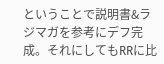ということで説明書&ラジマガを参考にデフ完成。それにしてもRRに比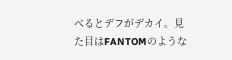べるとデフがデカイ。見た目はFANTOMのような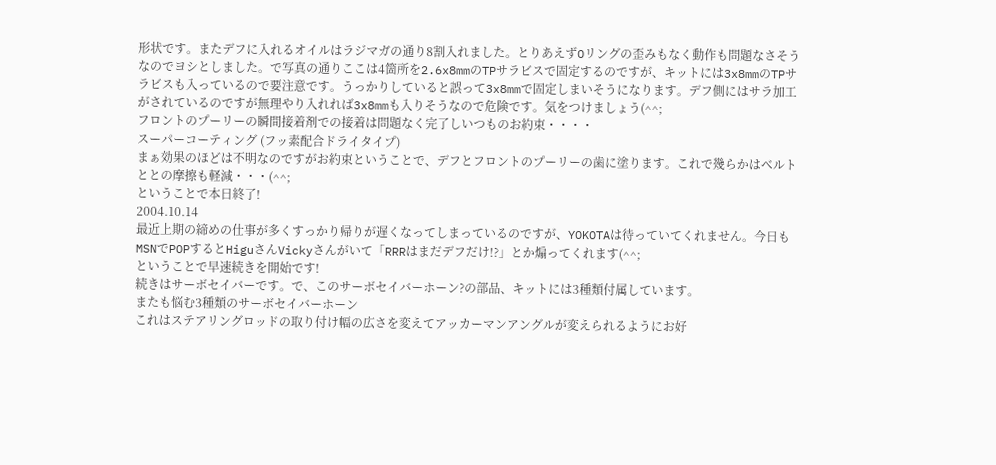形状です。またデフに入れるオイルはラジマガの通り8割入れました。とりあえずOリングの歪みもなく動作も問題なさそうなのでヨシとしました。で写真の通りここは4箇所を2.6x8mmのTPサラビスで固定するのですが、キットには3x8mmのTPサラビスも入っているので要注意です。うっかりしていると誤って3x8mmで固定しまいそうになります。デフ側にはサラ加工がされているのですが無理やり入れれば3x8mmも入りそうなので危険です。気をつけましょう(^^;
フロントのプーリーの瞬間接着剤での接着は問題なく完了しいつものお約束・・・・
スーパーコーティング (フッ素配合ドライタイプ)
まぁ効果のほどは不明なのですがお約束ということで、デフとフロントのプーリーの歯に塗ります。これで幾らかはベルトととの摩擦も軽減・・・(^^;
ということで本日終了!
2004.10.14
最近上期の締めの仕事が多くすっかり帰りが遅くなってしまっているのですが、YOKOTAは待っていてくれません。今日もMSNでPOPするとHiguさんVickyさんがいて「RRRはまだデフだけ!?」とか煽ってくれます(^^;
ということで早速続きを開始です!
続きはサーボセイバーです。で、このサーボセイバーホーン?の部品、キットには3種類付属しています。
またも悩む3種類のサーボセイバーホーン
これはステアリングロッドの取り付け幅の広さを変えてアッカーマンアングルが変えられるようにお好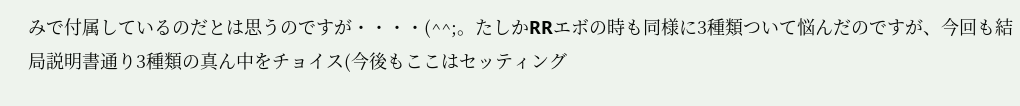みで付属しているのだとは思うのですが・・・・(^^;。たしかRRエボの時も同様に3種類ついて悩んだのですが、今回も結局説明書通り3種類の真ん中をチョイス(今後もここはセッティング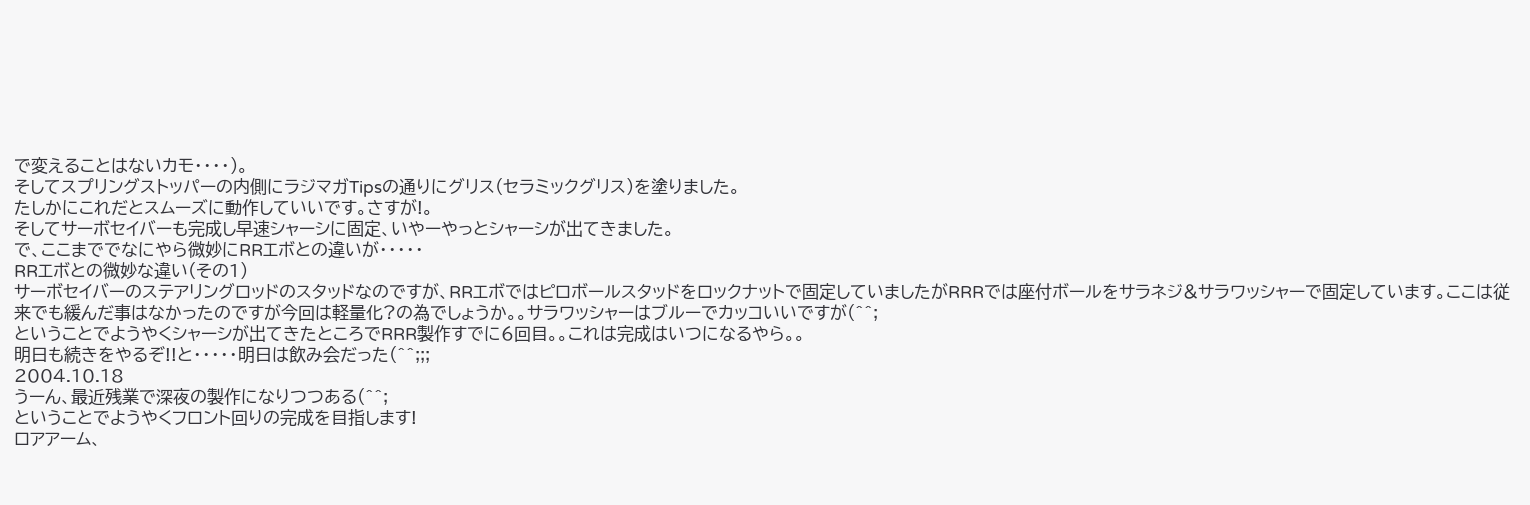で変えることはないカモ・・・・)。
そしてスプリングストッパーの内側にラジマガTipsの通りにグリス(セラミックグリス)を塗りました。
たしかにこれだとスムーズに動作していいです。さすが!。
そしてサーボセイバーも完成し早速シャーシに固定、いやーやっとシャーシが出てきました。
で、ここまででなにやら微妙にRRエボとの違いが・・・・・
RRエボとの微妙な違い(その1)
サーボセイバーのステアリングロッドのスタッドなのですが、RRエボではピロボールスタッドをロックナットで固定していましたがRRRでは座付ボールをサラネジ&サラワッシャーで固定しています。ここは従来でも緩んだ事はなかったのですが今回は軽量化?の為でしょうか。。サラワッシャーはブルーでカッコいいですが(^^;
ということでようやくシャーシが出てきたところでRRR製作すでに6回目。。これは完成はいつになるやら。。
明日も続きをやるぞ!!と・・・・・明日は飲み会だった(^^;;;
2004.10.18
うーん、最近残業で深夜の製作になりつつある(^^;
ということでようやくフロント回りの完成を目指します!
ロアアーム、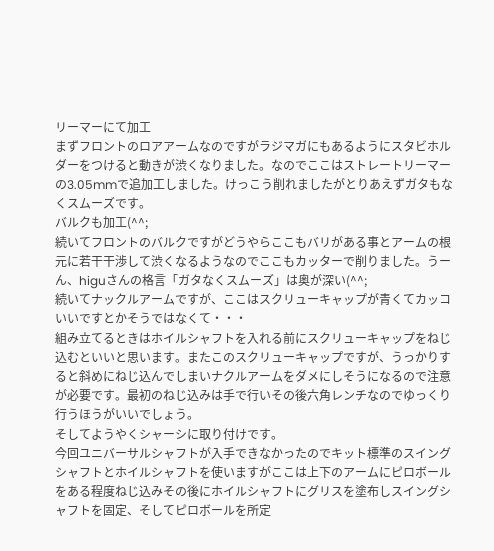リーマーにて加工
まずフロントのロアアームなのですがラジマガにもあるようにスタビホルダーをつけると動きが渋くなりました。なのでここはストレートリーマーの3.05mmで追加工しました。けっこう削れましたがとりあえずガタもなくスムーズです。
バルクも加工(^^;
続いてフロントのバルクですがどうやらここもバリがある事とアームの根元に若干干渉して渋くなるようなのでここもカッターで削りました。うーん、higuさんの格言「ガタなくスムーズ」は奥が深い(^^;
続いてナックルアームですが、ここはスクリューキャップが青くてカッコいいですとかそうではなくて・・・
組み立てるときはホイルシャフトを入れる前にスクリューキャップをねじ込むといいと思います。またこのスクリューキャップですが、うっかりすると斜めにねじ込んでしまいナクルアームをダメにしそうになるので注意が必要です。最初のねじ込みは手で行いその後六角レンチなのでゆっくり行うほうがいいでしょう。
そしてようやくシャーシに取り付けです。
今回ユニバーサルシャフトが入手できなかったのでキット標準のスイングシャフトとホイルシャフトを使いますがここは上下のアームにピロボールをある程度ねじ込みその後にホイルシャフトにグリスを塗布しスイングシャフトを固定、そしてピロボールを所定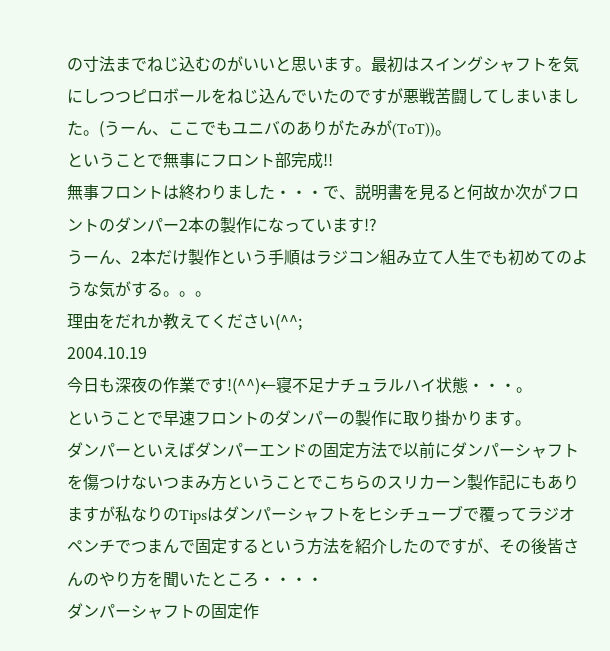の寸法までねじ込むのがいいと思います。最初はスイングシャフトを気にしつつピロボールをねじ込んでいたのですが悪戦苦闘してしまいました。(うーん、ここでもユニバのありがたみが(ToT))。
ということで無事にフロント部完成!!
無事フロントは終わりました・・・で、説明書を見ると何故か次がフロントのダンパー2本の製作になっています!?
うーん、2本だけ製作という手順はラジコン組み立て人生でも初めてのような気がする。。。
理由をだれか教えてください(^^;
2004.10.19
今日も深夜の作業です!(^^)←寝不足ナチュラルハイ状態・・・。
ということで早速フロントのダンパーの製作に取り掛かります。
ダンパーといえばダンパーエンドの固定方法で以前にダンパーシャフトを傷つけないつまみ方ということでこちらのスリカーン製作記にもありますが私なりのTipsはダンパーシャフトをヒシチューブで覆ってラジオペンチでつまんで固定するという方法を紹介したのですが、その後皆さんのやり方を聞いたところ・・・・
ダンパーシャフトの固定作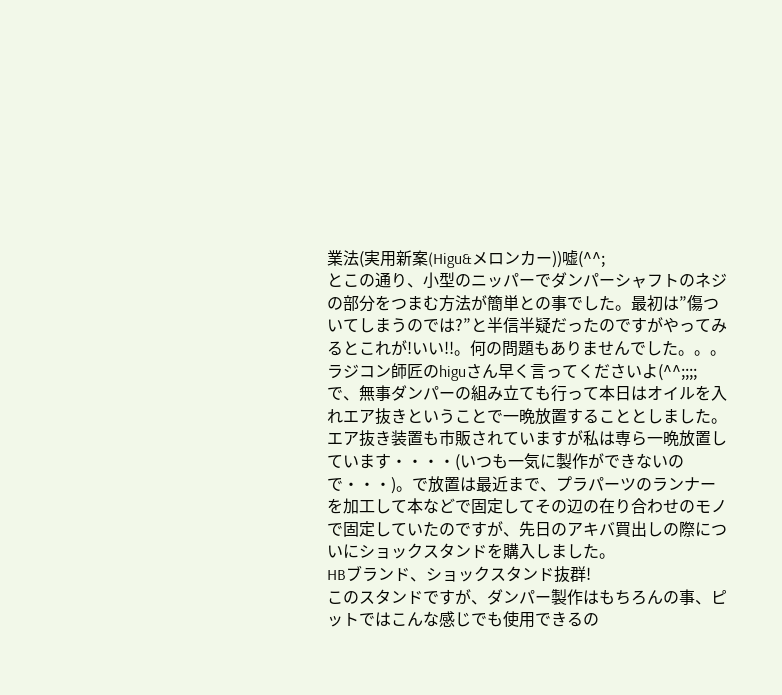業法(実用新案(Higu&メロンカー))嘘(^^;
とこの通り、小型のニッパーでダンパーシャフトのネジの部分をつまむ方法が簡単との事でした。最初は”傷ついてしまうのでは?”と半信半疑だったのですがやってみるとこれが!いい!!。何の問題もありませんでした。。。
ラジコン師匠のhiguさん早く言ってくださいよ(^^;;;;
で、無事ダンパーの組み立ても行って本日はオイルを入れエア抜きということで一晩放置することとしました。エア抜き装置も市販されていますが私は専ら一晩放置しています・・・・(いつも一気に製作ができないので・・・)。で放置は最近まで、プラパーツのランナーを加工して本などで固定してその辺の在り合わせのモノで固定していたのですが、先日のアキバ買出しの際についにショックスタンドを購入しました。
HBブランド、ショックスタンド抜群!
このスタンドですが、ダンパー製作はもちろんの事、ピットではこんな感じでも使用できるの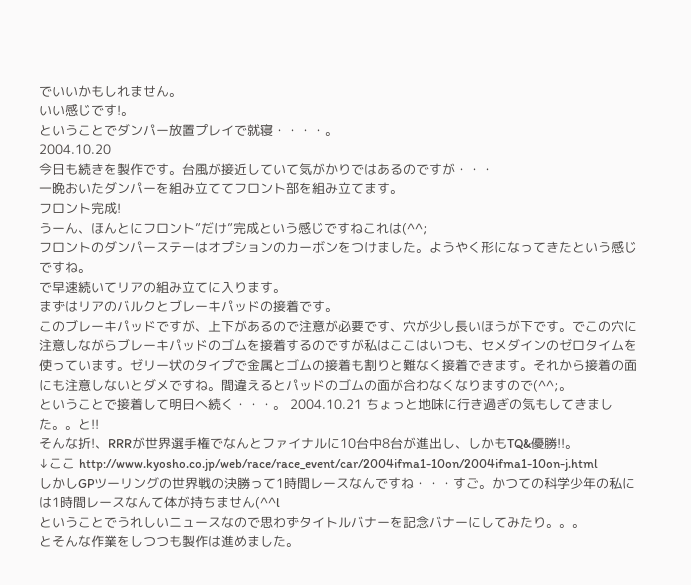でいいかもしれません。
いい感じです!。
ということでダンパー放置プレイで就寝・・・・。
2004.10.20
今日も続きを製作です。台風が接近していて気がかりではあるのですが・・・
一晩おいたダンパーを組み立ててフロント部を組み立てます。
フロント完成!
うーん、ほんとにフロント”だけ”完成という感じですねこれは(^^;
フロントのダンパーステーはオプションのカーボンをつけました。ようやく形になってきたという感じですね。
で早速続いてリアの組み立てに入ります。
まずはリアのバルクとブレーキパッドの接着です。
このブレーキパッドですが、上下があるので注意が必要です、穴が少し長いほうが下です。でこの穴に注意しながらブレーキパッドのゴムを接着するのですが私はここはいつも、セメダインのゼロタイムを使っています。ゼリー状のタイプで金属とゴムの接着も割りと難なく接着できます。それから接着の面にも注意しないとダメですね。間違えるとパッドのゴムの面が合わなくなりますので(^^;。
ということで接着して明日へ続く・・・。 2004.10.21 ちょっと地味に行き過ぎの気もしてきました。。と!!
そんな折!、RRRが世界選手権でなんとファイナルに10台中8台が進出し、しかもTQ&優勝!!。
↓ここ http://www.kyosho.co.jp/web/race/race_event/car/2004ifma1-10on/2004ifma1-10on-j.html
しかしGPツーリングの世界戦の決勝って1時間レースなんですね・・・すご。かつての科学少年の私には1時間レースなんて体が持ちません(^^l
ということでうれしいニュースなので思わずタイトルバナーを記念バナーにしてみたり。。。
とそんな作業をしつつも製作は進めました。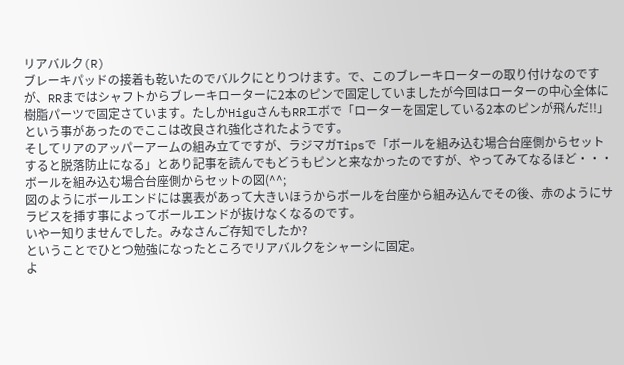リアバルク(R)
ブレーキパッドの接着も乾いたのでバルクにとりつけます。で、このブレーキローターの取り付けなのですが、RRまではシャフトからブレーキローターに2本のピンで固定していましたが今回はローターの中心全体に樹脂パーツで固定さています。たしかHiguさんもRRエボで「ローターを固定している2本のピンが飛んだ!!」という事があったのでここは改良され強化されたようです。
そしてリアのアッパーアームの組み立てですが、ラジマガTipsで「ボールを組み込む場合台座側からセットすると脱落防止になる」とあり記事を読んでもどうもピンと来なかったのですが、やってみてなるほど・・・
ボールを組み込む場合台座側からセットの図(^^;
図のようにボールエンドには裏表があって大きいほうからボールを台座から組み込んでその後、赤のようにサラビスを挿す事によってボールエンドが抜けなくなるのです。
いやー知りませんでした。みなさんご存知でしたか?
ということでひとつ勉強になったところでリアバルクをシャーシに固定。
よ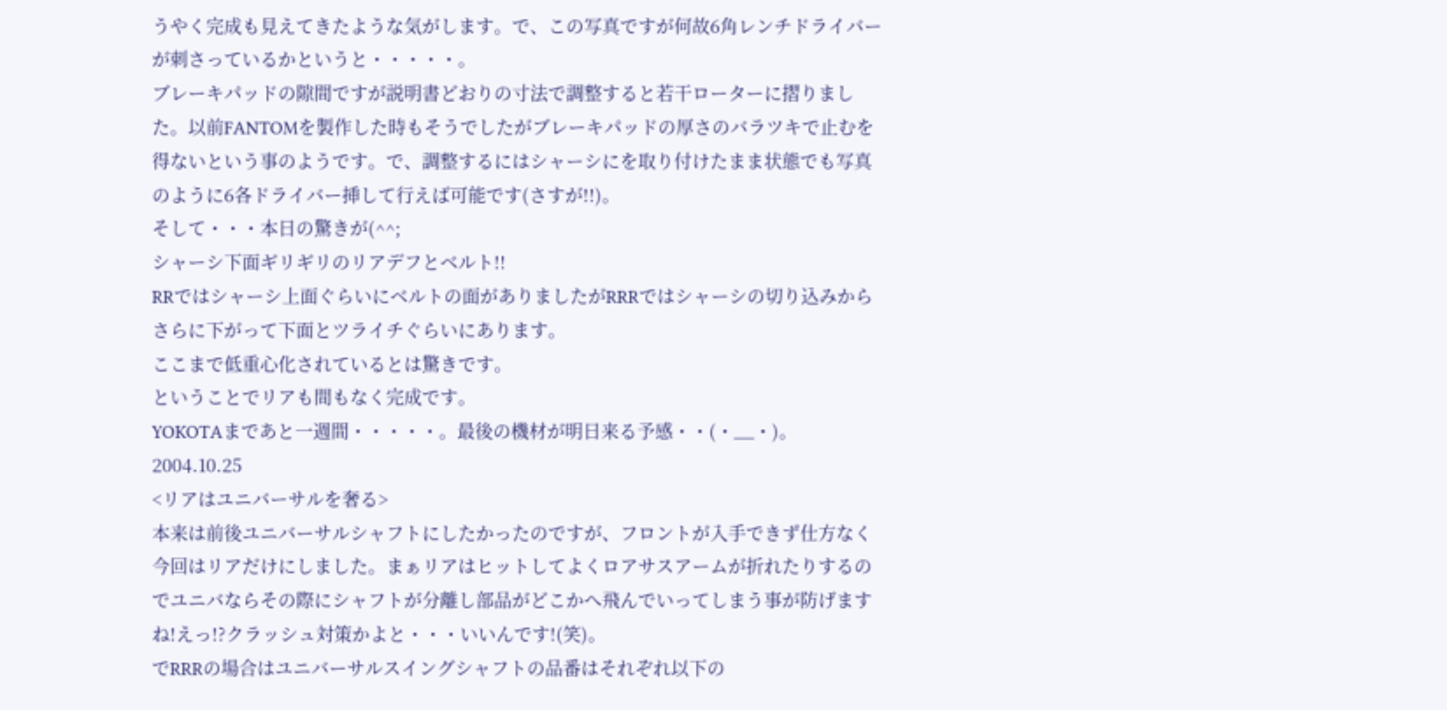うやく完成も見えてきたような気がします。で、この写真ですが何故6角レンチドライバーが刺さっているかというと・・・・・。
ブレーキパッドの隙間ですが説明書どおりの寸法で調整すると若干ローターに摺りました。以前FANTOMを製作した時もそうでしたがブレーキパッドの厚さのバラツキで止むを得ないという事のようです。で、調整するにはシャーシにを取り付けたまま状態でも写真のように6各ドライバー挿して行えば可能です(さすが!!)。
そして・・・本日の驚きが(^^;
シャーシ下面ギリギリのリアデフとベルト!!
RRではシャーシ上面ぐらいにベルトの面がありましたがRRRではシャーシの切り込みからさらに下がって下面とツライチぐらいにあります。
ここまで低重心化されているとは驚きです。
ということでリアも間もなく完成です。
YOKOTAまであと一週間・・・・・。最後の機材が明日来る予感・・(・__・)。
2004.10.25
<リアはユニバーサルを奢る>
本来は前後ユニバーサルシャフトにしたかったのですが、フロントが入手できず仕方なく今回はリアだけにしました。まぁリアはヒットしてよくロアサスアームが折れたりするのでユニバならその際にシャフトが分離し部品がどこかへ飛んでいってしまう事が防げますね!えっ!?クラッシュ対策かよと・・・いいんです!(笑)。
でRRRの場合はユニバーサルスイングシャフトの品番はそれぞれ以下の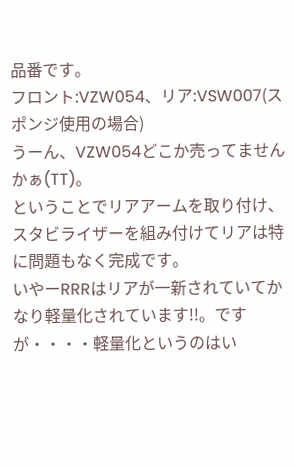品番です。
フロント:VZW054、リア:VSW007(スポンジ使用の場合)
うーん、VZW054どこか売ってませんかぁ(TT)。
ということでリアアームを取り付け、スタビライザーを組み付けてリアは特に問題もなく完成です。
いやーRRRはリアが一新されていてかなり軽量化されています!!。ですが・・・・軽量化というのはい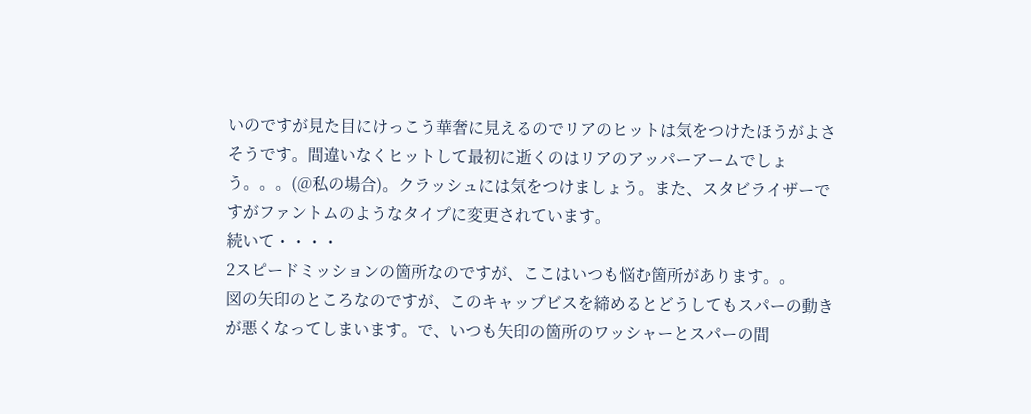いのですが見た目にけっこう華奢に見えるのでリアのヒットは気をつけたほうがよさそうです。間違いなくヒットして最初に逝くのはリアのアッパーアームでしょう。。。(@私の場合)。クラッシュには気をつけましょう。また、スタビライザーですがファントムのようなタイプに変更されています。
続いて・・・・
2スピードミッションの箇所なのですが、ここはいつも悩む箇所があります。。
図の矢印のところなのですが、このキャップビスを締めるとどうしてもスパーの動きが悪くなってしまいます。で、いつも矢印の箇所のワッシャーとスパーの間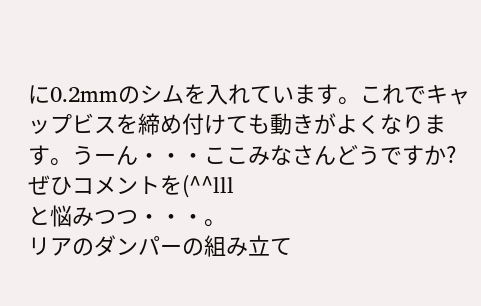に0.2mmのシムを入れています。これでキャップビスを締め付けても動きがよくなります。うーん・・・ここみなさんどうですか?ぜひコメントを(^^lll
と悩みつつ・・・。
リアのダンパーの組み立て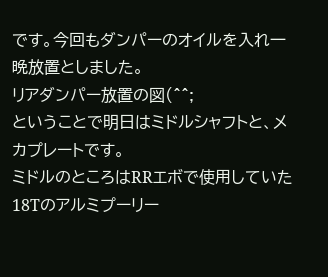です。今回もダンパーのオイルを入れ一晩放置としました。
リアダンパー放置の図(^^;
ということで明日はミドルシャフトと、メカプレートです。
ミドルのところはRRエボで使用していた18Tのアルミプーリー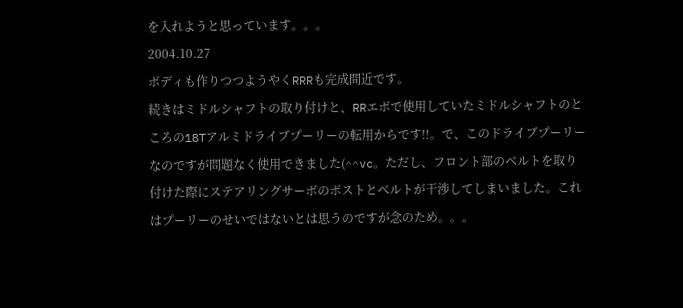を入れようと思っています。。。
2004.10.27
ボディも作りつつようやくRRRも完成間近です。
続きはミドルシャフトの取り付けと、RRエボで使用していたミドルシャフトのところの18Tアルミドライブプーリーの転用からです!!。で、このドライブプーリーなのですが問題なく使用できました(^^vc。ただし、フロント部のベルトを取り付けた際にステアリングサーボのポストとベルトが干渉してしまいました。これはプーリーのせいではないとは思うのですが念のため。。。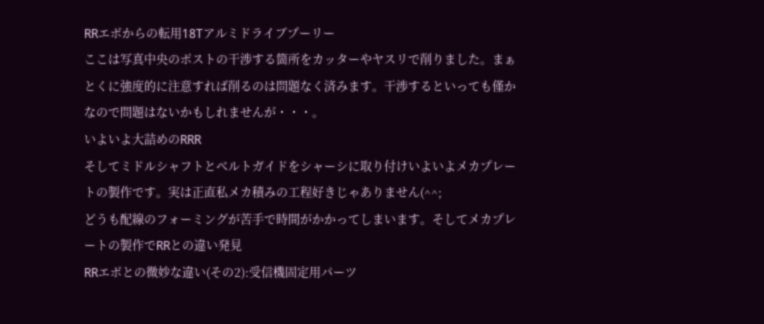RRエボからの転用18Tアルミドライブプーリー
ここは写真中央のポストの干渉する箇所をカッターやヤスリで削りました。まぁとくに強度的に注意すれば削るのは問題なく済みます。干渉するといっても僅かなので問題はないかもしれませんが・・・。
いよいよ大詰めのRRR
そしてミドルシャフトとベルトガイドをシャーシに取り付けいよいよメカプレートの製作です。実は正直私メカ積みの工程好きじゃありません(^^;
どうも配線のフォーミングが苦手で時間がかかってしまいます。そしてメカプレートの製作でRRとの違い発見
RRエボとの微妙な違い(その2):受信機固定用パーツ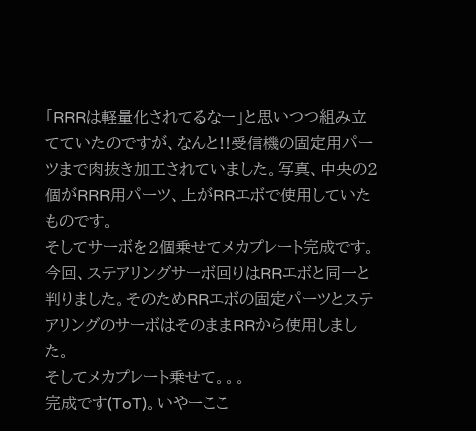「RRRは軽量化されてるなー」と思いつつ組み立てていたのですが、なんと!!受信機の固定用パーツまで肉抜き加工されていました。写真、中央の2個がRRR用パーツ、上がRRエボで使用していたものです。
そしてサーボを2個乗せてメカプレート完成です。今回、ステアリングサーボ回りはRRエボと同一と判りました。そのためRRエボの固定パーツとステアリングのサーボはそのままRRから使用しました。
そしてメカプレート乗せて。。。
完成です(ToT)。いやーここ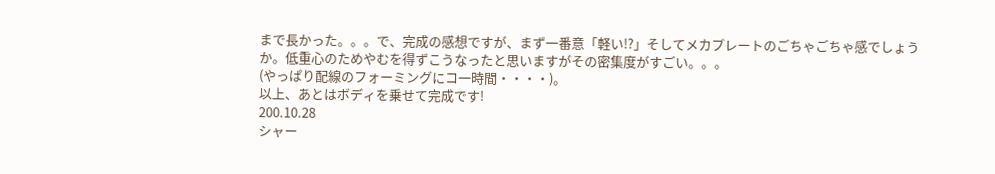まで長かった。。。で、完成の感想ですが、まず一番意「軽い!?」そしてメカプレートのごちゃごちゃ感でしょうか。低重心のためやむを得ずこうなったと思いますがその密集度がすごい。。。
(やっぱり配線のフォーミングにコ一時間・・・・)。
以上、あとはボディを乗せて完成です!
200.10.28
シャー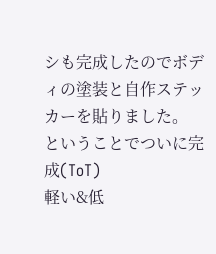シも完成したのでボディの塗装と自作ステッカーを貼りました。
ということでついに完成(ToT)
軽い&低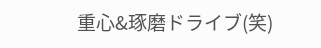重心&琢磨ドライブ(笑)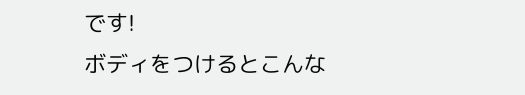です!
ボディをつけるとこんな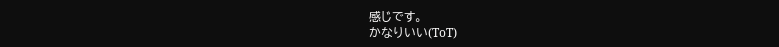感じです。
かなりいい(ToT)